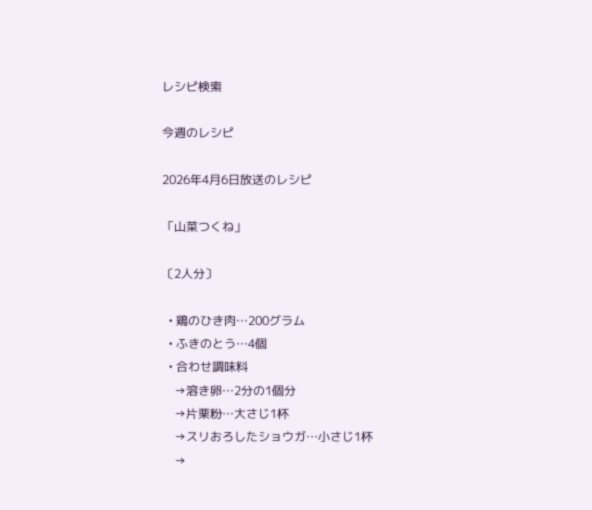レシピ検索

今週のレシピ

2026年4月6日放送のレシピ

「山菜つくね」

〔2人分〕

  • 鶏のひき肉…200グラム
  • ふきのとう…4個
  • 合わせ調味料
    →溶き卵…2分の1個分
    →片栗粉…大さじ1杯
    →スリおろしたショウガ…小さじ1杯
    →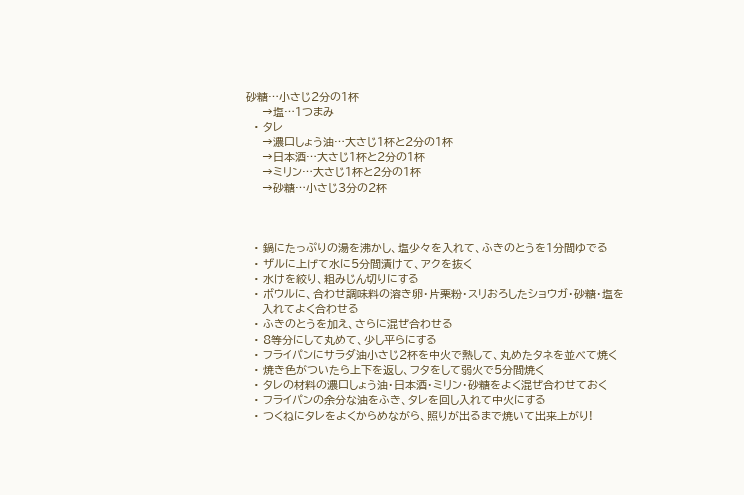砂糖…小さじ2分の1杯
    →塩…1つまみ
  • タレ
    →濃口しょう油…大さじ1杯と2分の1杯
    →日本酒…大さじ1杯と2分の1杯
    →ミリン…大さじ1杯と2分の1杯
    →砂糖…小さじ3分の2杯



  • 鍋にたっぷりの湯を沸かし、塩少々を入れて、ふきのとうを1分間ゆでる
  • ザルに上げて水に5分間漬けて、アクを抜く
  • 水けを絞り、粗みじん切りにする
  • ボウルに、合わせ調味料の溶き卵・片栗粉・スリおろしたショウガ・砂糖・塩を
    入れてよく合わせる
  • ふきのとうを加え、さらに混ぜ合わせる
  • 8等分にして丸めて、少し平らにする
  • フライパンにサラダ油小さじ2杯を中火で熱して、丸めたタネを並べて焼く
  • 焼き色がついたら上下を返し、フタをして弱火で5分間焼く
  • タレの材料の濃口しょう油・日本酒・ミリン・砂糖をよく混ぜ合わせておく
  • フライパンの余分な油をふき、タレを回し入れて中火にする
  • つくねにタレをよくからめながら、照りが出るまで焼いて出来上がり!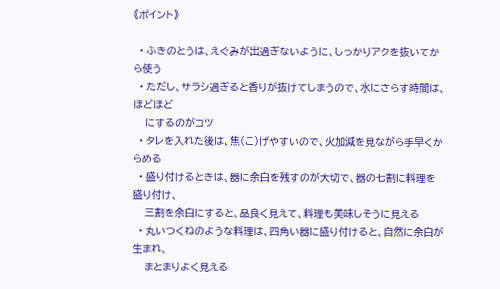《ポイント》

  • ふきのとうは、えぐみが出過ぎないように、しっかりアクを抜いてから使う
  • ただし、サラシ過ぎると香りが抜けてしまうので、水にさらす時間は、ほどほど
    にするのがコツ
  • タレを入れた後は、焦(こ)げやすいので、火加減を見ながら手早くからめる
  • 盛り付けるときは、器に余白を残すのが大切で、器の七割に料理を盛り付け、
    三割を余白にすると、品良く見えて、料理も美味しそうに見える
  • 丸いつくねのような料理は、四角い器に盛り付けると、自然に余白が生まれ、
    まとまりよく見える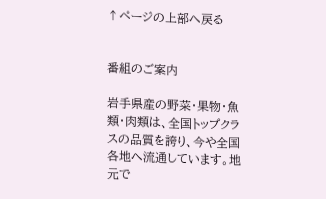↑ページの上部へ戻る


番組のご案内

岩手県産の野菜・果物・魚類・肉類は、全国トップクラスの品質を誇り、今や全国各地へ流通しています。地元で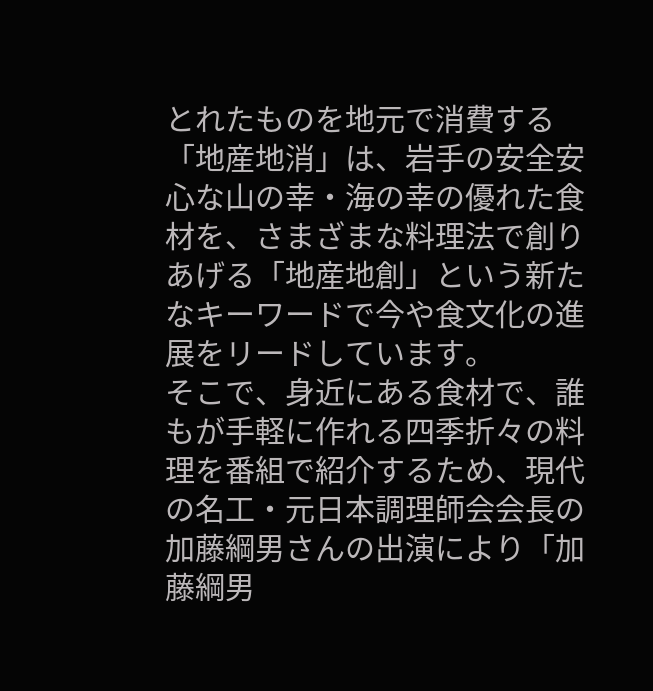とれたものを地元で消費する「地産地消」は、岩手の安全安心な山の幸・海の幸の優れた食材を、さまざまな料理法で創りあげる「地産地創」という新たなキーワードで今や食文化の進展をリードしています。
そこで、身近にある食材で、誰もが手軽に作れる四季折々の料理を番組で紹介するため、現代の名工・元日本調理師会会長の加藤綱男さんの出演により「加藤綱男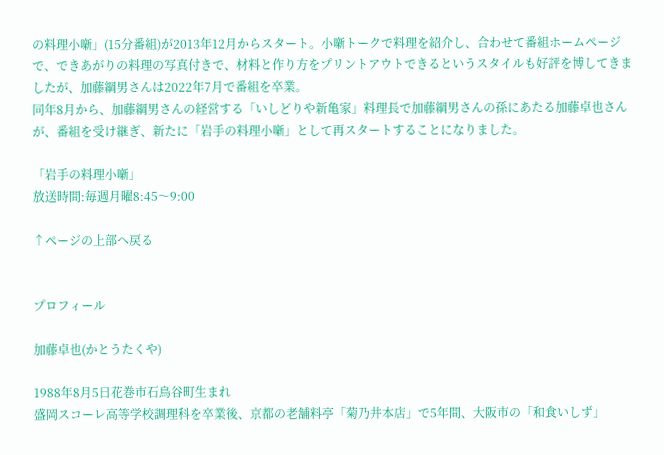の料理小噺」(15分番組)が2013年12月からスタート。小噺トークで料理を紹介し、合わせて番組ホームページで、できあがりの料理の写真付きで、材料と作り方をプリントアウトできるというスタイルも好評を博してきましたが、加藤綱男さんは2022年7月で番組を卒業。
同年8月から、加藤綱男さんの経営する「いしどりや新亀家」料理長で加藤綱男さんの孫にあたる加藤卓也さんが、番組を受け継ぎ、新たに「岩手の料理小噺」として再スタートすることになりました。

「岩手の料理小噺」
放送時間:毎週月曜8:45〜9:00

↑ページの上部へ戻る


プロフィール

加藤卓也(かとうたくや)

1988年8月5日花巻市石鳥谷町生まれ
盛岡スコーレ高等学校調理科を卒業後、京都の老舗料亭「菊乃井本店」で5年間、大阪市の「和食いしず」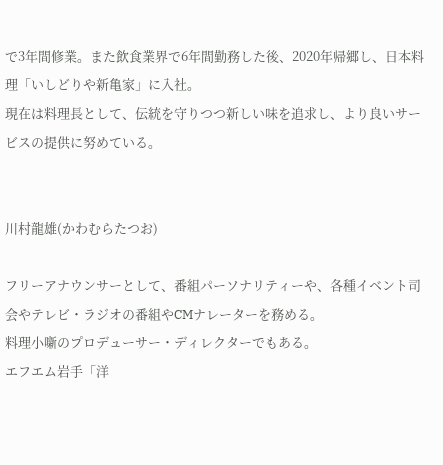で3年間修業。また飲食業界で6年間勤務した後、2020年帰郷し、日本料理「いしどりや新亀家」に入社。
現在は料理長として、伝統を守りつつ新しい味を追求し、より良いサービスの提供に努めている。


川村龍雄(かわむらたつお)

フリーアナウンサーとして、番組パーソナリティーや、各種イベント司会やテレビ・ラジオの番組やCMナレーターを務める。
料理小噺のプロデューサー・ディレクターでもある。
エフエム岩手「洋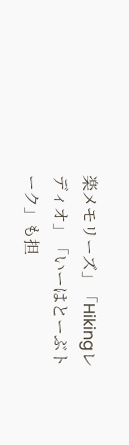楽メモリーズ」「Hikingレディオ」「いーはとーぶトーク」も担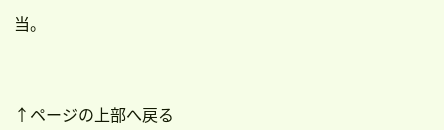当。



↑ページの上部へ戻る